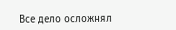Все дело осложнял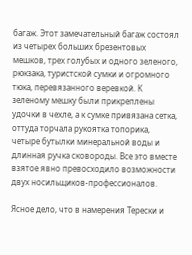багаж. Этот замечательный багаж состоял из четырех больших брезентовых мешков, трех голубых и одного зеленого, рюкзака, туристской сумки и огромного тюка, перевязанного веревкой. К зеленому мешку были прикреплены удочки в чехле, а к сумке привязана сетка, оттуда торчала рукоятка топорика, четыре бутылки минеральной воды и длинная ручка сковороды. Все это вместе взятое явно превосходило возможности двух носильщиков-профессионалов.

Ясное дело, что в намерения Терески и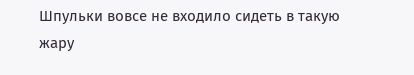Шпульки вовсе не входило сидеть в такую жару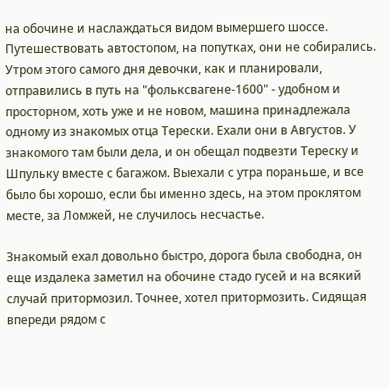на обочине и наслаждаться видом вымершего шоссе. Путешествовать автостопом, на попутках, они не собирались. Утром этого самого дня девочки, как и планировали, отправились в путь на "фольксвагене-1600" - удобном и просторном, хоть уже и не новом, машина принадлежала одному из знакомых отца Терески. Ехали они в Августов. У знакомого там были дела, и он обещал подвезти Тереску и Шпульку вместе с багажом. Выехали с утра пораньше, и все было бы хорошо, если бы именно здесь, на этом проклятом месте, за Ломжей, не случилось несчастье.

Знакомый ехал довольно быстро, дорога была свободна, он еще издалека заметил на обочине стадо гусей и на всякий случай притормозил. Точнее, хотел притормозить. Сидящая впереди рядом с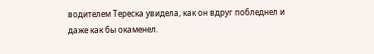водителем Тереска увидела, как он вдруг побледнел и даже как бы окаменел.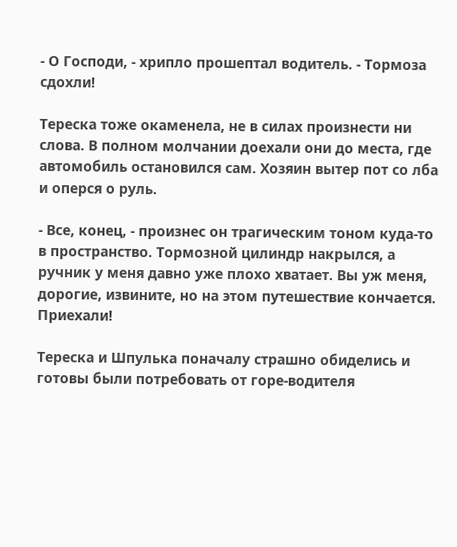- О Господи, - хрипло прошептал водитель. - Тормоза сдохли!

Тереска тоже окаменела, не в силах произнести ни слова. В полном молчании доехали они до места, где автомобиль остановился сам. Хозяин вытер пот со лба и оперся о руль.

- Все, конец, - произнес он трагическим тоном куда-то в пространство. Тормозной цилиндр накрылся, а ручник у меня давно уже плохо хватает. Вы уж меня, дорогие, извините, но на этом путешествие кончается. Приехали!

Тереска и Шпулька поначалу страшно обиделись и готовы были потребовать от горе-водителя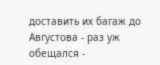доставить их багаж до Августова - раз уж обещался -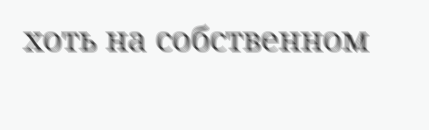хоть на собственном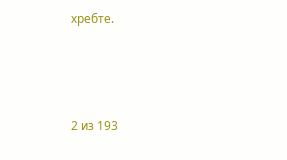хребте.



2 из 193